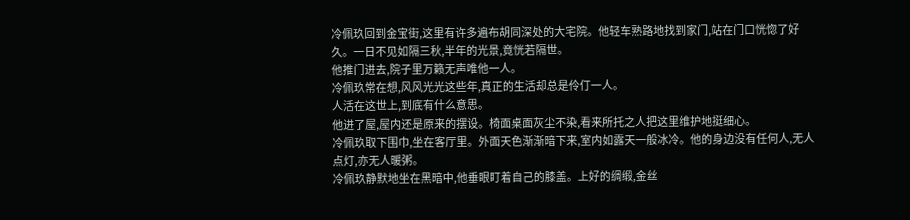冷佩玖回到金宝街,这里有许多遍布胡同深处的大宅院。他轻车熟路地找到家门,站在门口恍惚了好久。一日不见如隔三秋,半年的光景,竟恍若隔世。
他推门进去,院子里万籁无声唯他一人。
冷佩玖常在想,风风光光这些年,真正的生活却总是伶仃一人。
人活在这世上,到底有什么意思。
他进了屋,屋内还是原来的摆设。椅面桌面灰尘不染,看来所托之人把这里维护地挺细心。
冷佩玖取下围巾,坐在客厅里。外面天色渐渐暗下来,室内如露天一般冰冷。他的身边没有任何人,无人点灯,亦无人暖粥。
冷佩玖静默地坐在黑暗中,他垂眼盯着自己的膝盖。上好的绸缎,金丝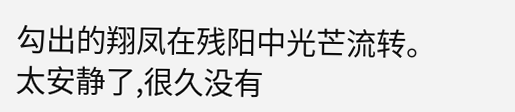勾出的翔凤在残阳中光芒流转。
太安静了,很久没有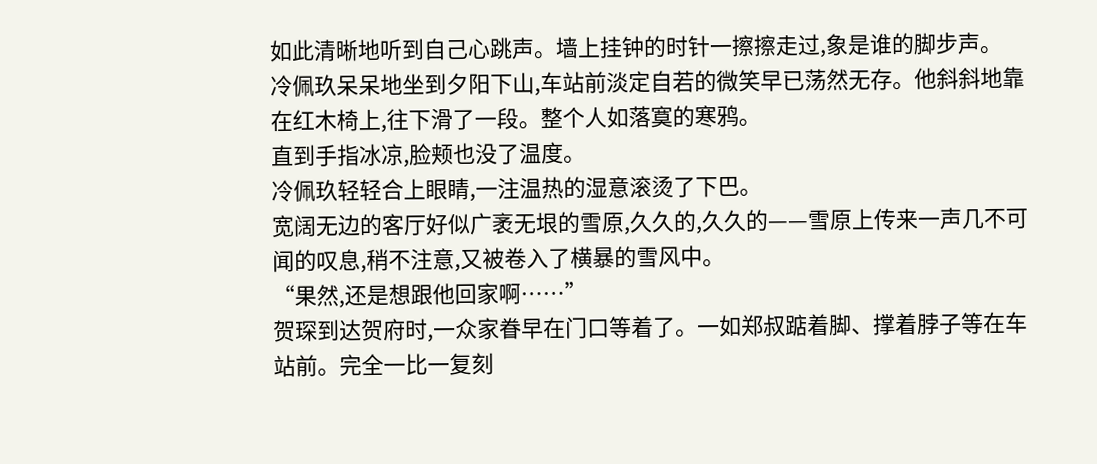如此清晰地听到自己心跳声。墙上挂钟的时针一擦擦走过,象是谁的脚步声。
冷佩玖呆呆地坐到夕阳下山,车站前淡定自若的微笑早已荡然无存。他斜斜地靠在红木椅上,往下滑了一段。整个人如落寞的寒鸦。
直到手指冰凉,脸颊也没了温度。
冷佩玖轻轻合上眼睛,一注温热的湿意滚烫了下巴。
宽阔无边的客厅好似广袤无垠的雪原,久久的,久久的——雪原上传来一声几不可闻的叹息,稍不注意,又被卷入了横暴的雪风中。
“果然,还是想跟他回家啊……”
贺琛到达贺府时,一众家眷早在门口等着了。一如郑叔踮着脚、撑着脖子等在车站前。完全一比一复刻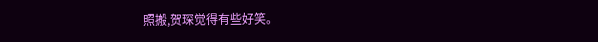照搬,贺琛觉得有些好笑。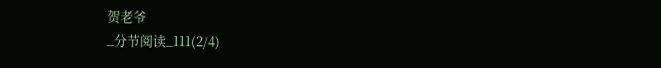贺老爷
_分节阅读_111(2/4)